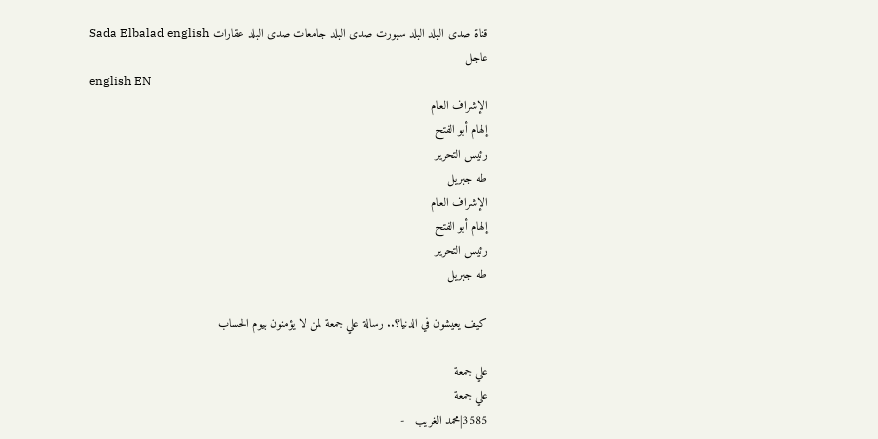قناة صدى البلد البلد سبورت صدى البلد جامعات صدى البلد عقارات Sada Elbalad english
عاجل
english EN
الإشراف العام
إلهام أبو الفتح
رئيس التحرير
طه جبريل
الإشراف العام
إلهام أبو الفتح
رئيس التحرير
طه جبريل

كيف يعيشون في الدنيا؟.. رسالة علي جمعة لمن لا يؤمنون بيوم الحساب

علي جمعة
علي جمعة
3585|محمد الغريب   -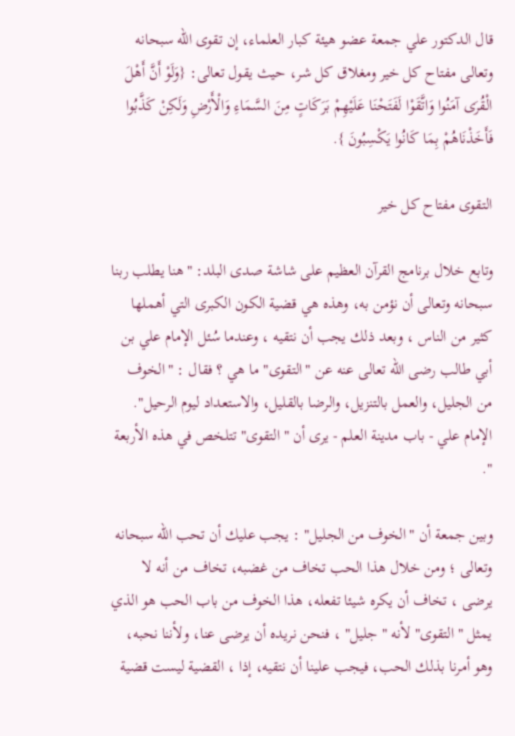قال الدكتور علي جمعة عضو هيئة كبار العلماء، إن تقوى الله سبحانه وتعالى مفتاح كل خير ومغلاق كل شر، حيث يقول تعالى: {وَلَوْ أَنَّ أَهْلَ الْقُرَى آمَنُوا وَاتَّقَوْا لَفَتَحْنَا عَلَيْهِمْ بَرَكَاتٍ مِنَ السَّمَاءِ وَالْأَرْضِ وَلَكِنْ كَذَّبُوا فَأَخَذْنَاهُمْ بِمَا كَانُوا يَكْسِبُونَ }.

التقوى مفتاح كل خير

وتابع خلال برنامج القرآن العظيم على شاشة صدى البلد: "هنا يطلب ربنا سبحانه وتعالى أن نؤمن به، وهذه هي قضية الكون الكبرى التي أهملها كثير من الناس ، وبعد ذلك يجب أن نتقيه ، وعندما سُئل الإمام علي بن أبي طالب رضى الله تعالى عنه عن "التقوى" ما هي ؟ فقال : "الخوف من الجليل، والعمل بالتنزيل، والرضا بالقليل، والاستعداد ليوم الرحيل". الإمام علي - باب مدينة العلم - يرى أن " التقوى" تتلخص في هذه الأربعة ".

وبين جمعة أن "الخوف من الجليل" : يجب عليك أن تحب الله سبحانه وتعالى ؛ ومن خلال هذا الحب تخاف من غضبه، تخاف من أنه لا يرضى ، تخاف أن يكره شيئا تفعله، هذا الخوف من باب الحب هو الذي يمثل " التقوى" لأنه " جليل" ، فنحن نريده أن يرضى عنا، ولأننا نحبه، وهو أمرنا بذلك الحب، فيجب علينا أن نتقيه، إذا ، القضية ليست قضية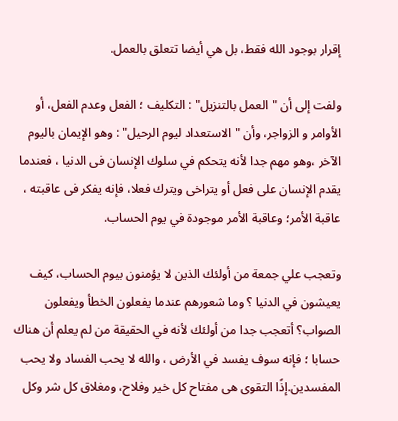إقرار بوجود الله فقط، بل هي أيضا تتعلق بالعمل.

ولفت إلى أن "العمل بالتنزيل" : التكليف ؛ الفعل وعدم الفعل، أو الأوامر و الزواجر، وأن "الاستعداد ليوم الرحيل" : وهو الإيمان باليوم الآخر ،وهو مهم جدا لأنه يتحكم في سلوك الإنسان فى الدنيا ، فعندما يقدم الإنسان على فعل أو يتراخى ويترك فعلا، فإنه يفكر فى عاقبته ، عاقبة الأمر؛ وعاقبة الأمر موجودة في يوم الحساب.

وتعجب علي جمعة من أولئك الذين لا يؤمنون بيوم الحساب، كيف يعيشون في الدنيا ؟ وما شعورهم عندما يفعلون الخطأ ويفعلون الصواب؟ أتعجب جدا من أولئك لأنه في الحقيقة من لم يعلم أن هناك حسابا ؛ فإنه سوف يفسد في الأرض ، والله لا يحب الفساد ولا يحب المفسدين.إذًا التقوى هى مفتاح كل خير وفلاح، ومغلاق كل شر وكل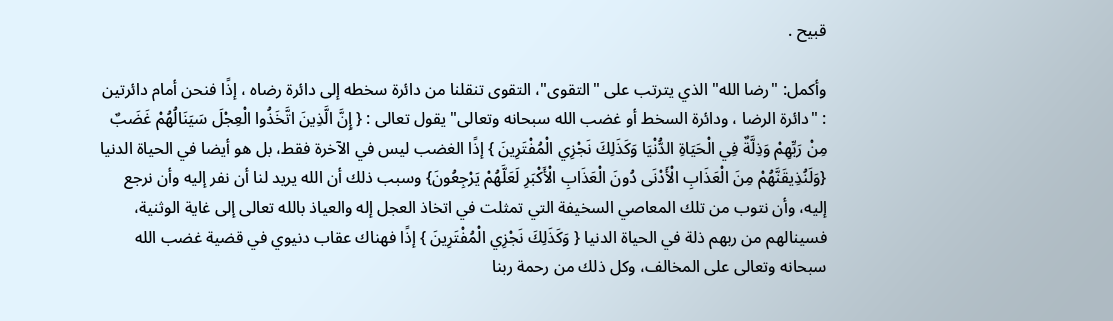قبيح .

وأكمل: "رضا الله" الذي يترتب على "التقوى"، التقوى تنقلنا من دائرة سخطه إلى دائرة رضاه ، إذًا فنحن أمام دائرتين : "دائرة الرضا ، ودائرة السخط أو غضب الله سبحانه وتعالى" يقول تعالى : { إِنَّ الَّذِينَ اتَّخَذُوا الْعِجْلَ سَيَنَالُهُمْ غَضَبٌ مِنْ رَبِّهِمْ وَذِلَّةٌ فِي الْحَيَاةِ الدُّنْيَا وَكَذَلِكَ نَجْزِي الْمُفْتَرِينَ } إذًا الغضب ليس في الآخرة فقط، بل هو أيضا في الحياة الدنيا {وَلَنُذِيقَنَّهُمْ مِنَ الْعَذَابِ الْأَدْنَى دُونَ الْعَذَابِ الْأَكْبَرِ لَعَلَّهُمْ يَرْجِعُونَ} وسبب ذلك أن الله يريد لنا أن نفر إليه وأن نرجع إليه، وأن نتوب من تلك المعاصي السخيفة التي تمثلت في اتخاذ العجل إله والعياذ بالله تعالى إلى غاية الوثنية، فسينالهم من ربهم ذلة في الحياة الدنيا { وَكَذَلِكَ نَجْزِي الْمُفْتَرِينَ } إذًا فهناك عقاب دنيوي في قضية غضب الله سبحانه وتعالى على المخالف، وكل ذلك من رحمة ربنا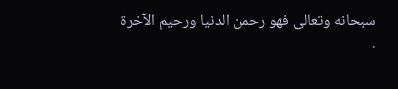سبحانه وتعالى فهو رحمن الدنيا ورحيم الآخرة .